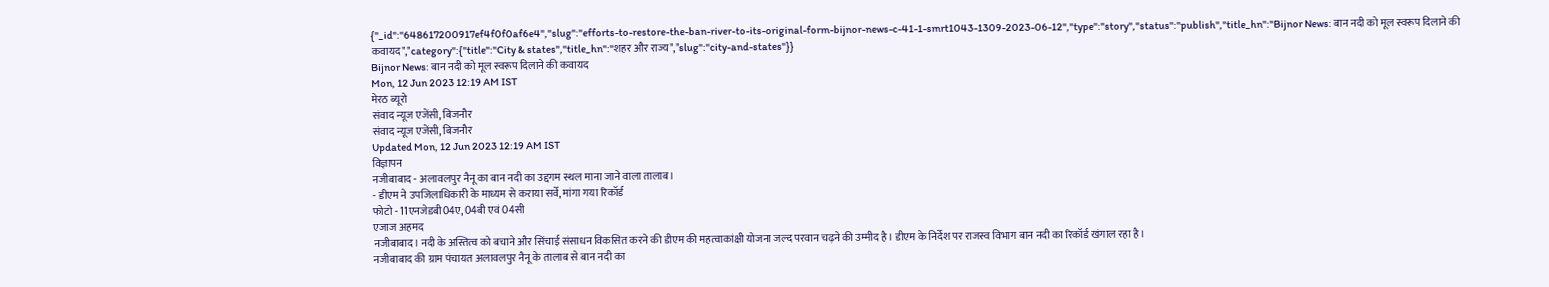{"_id":"648617200917ef4f0f0af6e4","slug":"efforts-to-restore-the-ban-river-to-its-original-form-bijnor-news-c-41-1-smrt1043-1309-2023-06-12","type":"story","status":"publish","title_hn":"Bijnor News: बान नदी को मूल स्वरूप दिलाने की कवायद","category":{"title":"City & states","title_hn":"शहर और राज्य","slug":"city-and-states"}}
Bijnor News: बान नदी को मूल स्वरूप दिलाने की कवायद
Mon, 12 Jun 2023 12:19 AM IST
मेरठ ब्यूरो
संवाद न्यूज एजेंसी, बिजनौर
संवाद न्यूज एजेंसी, बिजनौर
Updated Mon, 12 Jun 2023 12:19 AM IST
विज्ञापन
नजीबाबाद - अलावलपुर नैनू का बान नदी का उद्दगम स्थल माना जाने वाला तालाब।
- डीएम ने उपजिलाधिकारी के माध्यम से कराया सर्वे, मांगा गया रिकॉर्ड
फोटो - 11एनजेडबी04ए, 04बी एवं 04सी
एजाज अहमद
नजीबाबाद। नदी के अस्तित्व को बचाने और सिंचाई संसाधन विकसित करने की डीएम की महत्वाकांक्षी योजना जल्द परवान चढ़ने की उम्मीद है। डीएम के निर्देश पर राजस्व विभाग बान नदी का रिकॉर्ड खंगाल रहा है।
नजीबाबाद की ग्राम पंचायत अलावलपुर नैनू के तालाब से बान नदी का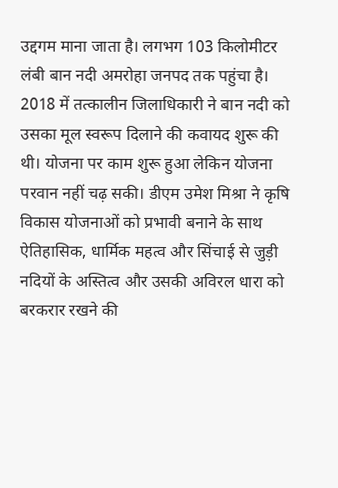उद्दगम माना जाता है। लगभग 103 किलोमीटर लंबी बान नदी अमरोहा जनपद तक पहुंचा है। 2018 में तत्कालीन जिलाधिकारी ने बान नदी को उसका मूल स्वरूप दिलाने की कवायद शुरू की थी। योजना पर काम शुरू हुआ लेकिन योजना परवान नहीं चढ़ सकी। डीएम उमेश मिश्रा ने कृषि विकास योजनाओं को प्रभावी बनाने के साथ ऐतिहासिक, धार्मिक महत्व और सिंचाई से जुड़ी नदियों के अस्तित्व और उसकी अविरल धारा को बरकरार रखने की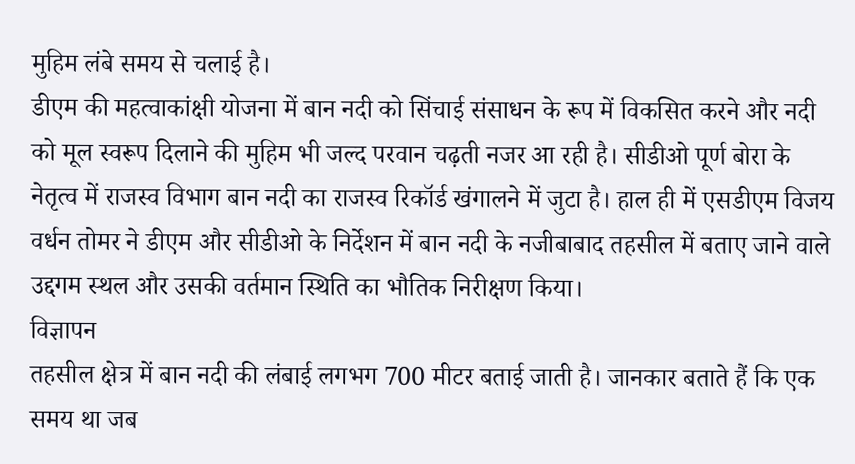मुहिम लंबे समय से चलाई है।
डीएम की महत्वाकांक्षी योजना में बान नदी को सिंचाई संसाधन के रूप में विकसित करने और नदी को मूल स्वरूप दिलाने की मुहिम भी जल्द परवान चढ़ती नजर आ रही है। सीडीओ पूर्ण बोरा के नेतृत्व में राजस्व विभाग बान नदी का राजस्व रिकॉर्ड खंगालने में जुटा है। हाल ही में एसडीएम विजय वर्धन तोमर ने डीएम और सीडीओ के निर्देशन में बान नदी के नजीबाबाद तहसील में बताए जाने वाले उद्दगम स्थल और उसकी वर्तमान स्थिति का भौतिक निरीक्षण किया।
विज्ञापन
तहसील क्षेत्र में बान नदी की लंबाई लगभग 700 मीटर बताई जाती है। जानकार बताते हैं कि एक समय था जब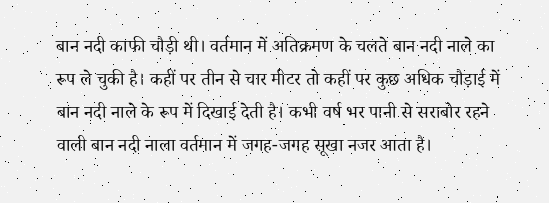बान नदी काफी चौड़ी थी। वर्तमान में अतिक्रमण के चलते बान नदी नाले का रूप ले चुकी है। कहीं पर तीन से चार मीटर तो कहीं पर कुछ अधिक चौड़ाई में बान नदी नाले के रूप में दिखाई देती है। कभी वर्ष भर पानी से सराबोर रहने वाली बान नदी नाला वर्तमान में जगह-जगह सूखा नजर आता है।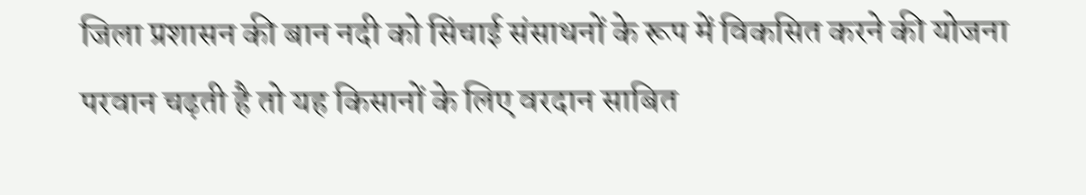जिला प्रशासन की बान नदी को सिंचाई संसाधनों के रूप में विकसित करने की योजना परवान चढ़ती है तो यह किसानों के लिए वरदान साबित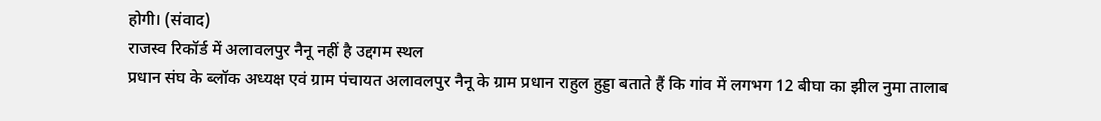होगी। (संवाद)
राजस्व रिकॉर्ड में अलावलपुर नैनू नहीं है उद्दगम स्थल
प्रधान संघ के ब्लॉक अध्यक्ष एवं ग्राम पंचायत अलावलपुर नैनू के ग्राम प्रधान राहुल हुड्डा बताते हैं कि गांव में लगभग 12 बीघा का झील नुमा तालाब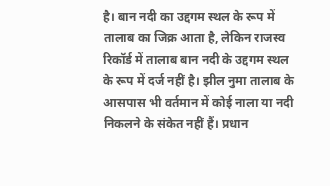है। बान नदी का उद्दगम स्थल के रूप में तालाब का जिक्र आता है, लेकिन राजस्व रिकॉर्ड में तालाब बान नदी के उद्दगम स्थल के रूप में दर्ज नहीं है। झील नुमा तालाब के आसपास भी वर्तमान में कोई नाला या नदी निकलने के संकेत नहीं हैं। प्रधान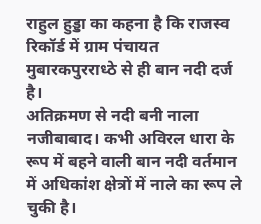राहुल हुड्डा का कहना है कि राजस्व रिकॉर्ड में ग्राम पंचायत मुबारकपुरराध्ठे से ही बान नदी दर्ज है।
अतिक्रमण से नदी बनी नाला
नजीबाबाद। कभी अविरल धारा के रूप में बहने वाली बान नदी वर्तमान में अधिकांश क्षेत्रों में नाले का रूप ले चुकी है।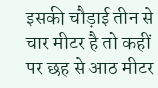इसकी चौड़ाई तीन से चार मीटर है तो कहीं पर छह से आठ मीटर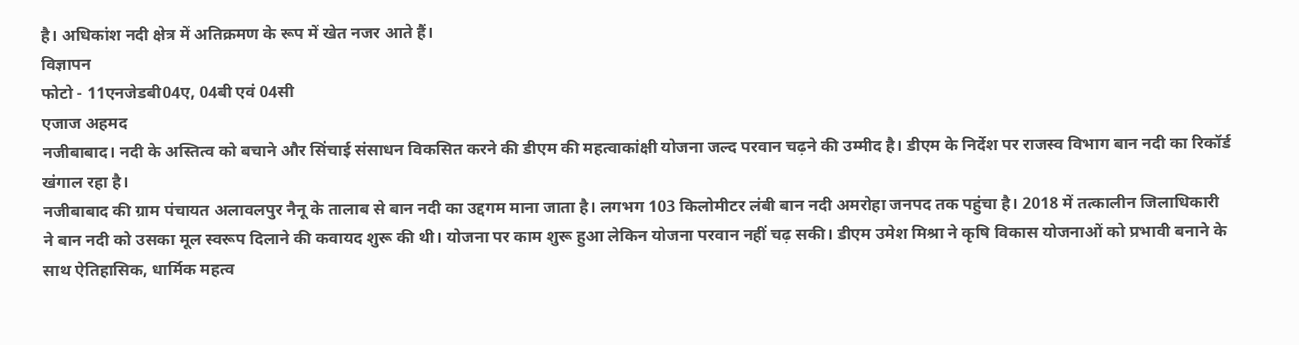है। अधिकांश नदी क्षेत्र में अतिक्रमण के रूप में खेत नजर आते हैं।
विज्ञापन
फोटो - 11एनजेडबी04ए, 04बी एवं 04सी
एजाज अहमद
नजीबाबाद। नदी के अस्तित्व को बचाने और सिंचाई संसाधन विकसित करने की डीएम की महत्वाकांक्षी योजना जल्द परवान चढ़ने की उम्मीद है। डीएम के निर्देश पर राजस्व विभाग बान नदी का रिकॉर्ड खंगाल रहा है।
नजीबाबाद की ग्राम पंचायत अलावलपुर नैनू के तालाब से बान नदी का उद्दगम माना जाता है। लगभग 103 किलोमीटर लंबी बान नदी अमरोहा जनपद तक पहुंचा है। 2018 में तत्कालीन जिलाधिकारी ने बान नदी को उसका मूल स्वरूप दिलाने की कवायद शुरू की थी। योजना पर काम शुरू हुआ लेकिन योजना परवान नहीं चढ़ सकी। डीएम उमेश मिश्रा ने कृषि विकास योजनाओं को प्रभावी बनाने के साथ ऐतिहासिक, धार्मिक महत्व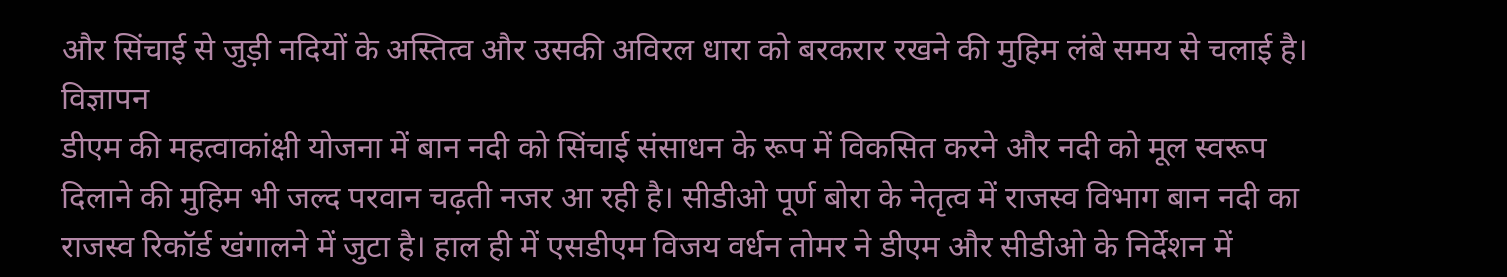और सिंचाई से जुड़ी नदियों के अस्तित्व और उसकी अविरल धारा को बरकरार रखने की मुहिम लंबे समय से चलाई है।
विज्ञापन
डीएम की महत्वाकांक्षी योजना में बान नदी को सिंचाई संसाधन के रूप में विकसित करने और नदी को मूल स्वरूप दिलाने की मुहिम भी जल्द परवान चढ़ती नजर आ रही है। सीडीओ पूर्ण बोरा के नेतृत्व में राजस्व विभाग बान नदी का राजस्व रिकॉर्ड खंगालने में जुटा है। हाल ही में एसडीएम विजय वर्धन तोमर ने डीएम और सीडीओ के निर्देशन में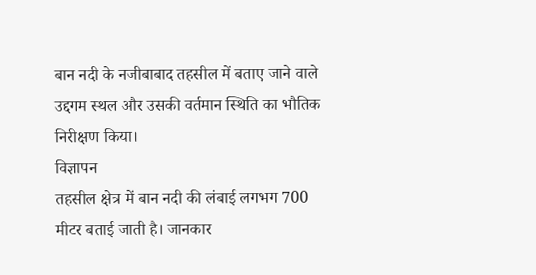बान नदी के नजीबाबाद तहसील में बताए जाने वाले उद्दगम स्थल और उसकी वर्तमान स्थिति का भौतिक निरीक्षण किया।
विज्ञापन
तहसील क्षेत्र में बान नदी की लंबाई लगभग 700 मीटर बताई जाती है। जानकार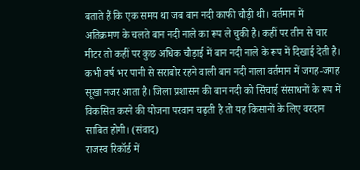बताते हैं कि एक समय था जब बान नदी काफी चौड़ी थी। वर्तमान में अतिक्रमण के चलते बान नदी नाले का रूप ले चुकी है। कहीं पर तीन से चार मीटर तो कहीं पर कुछ अधिक चौड़ाई में बान नदी नाले के रूप में दिखाई देती है। कभी वर्ष भर पानी से सराबोर रहने वाली बान नदी नाला वर्तमान में जगह-जगह सूखा नजर आता है। जिला प्रशासन की बान नदी को सिंचाई संसाधनों के रूप में विकसित करने की योजना परवान चढ़ती है तो यह किसानों के लिए वरदान साबित होगी। (संवाद)
राजस्व रिकॉर्ड में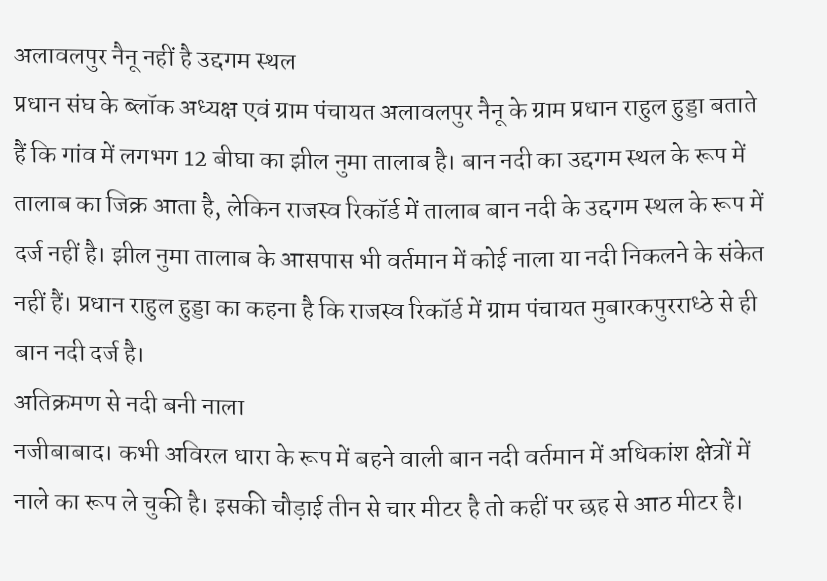अलावलपुर नैनू नहीं है उद्दगम स्थल
प्रधान संघ के ब्लॉक अध्यक्ष एवं ग्राम पंचायत अलावलपुर नैनू के ग्राम प्रधान राहुल हुड्डा बताते हैं कि गांव में लगभग 12 बीघा का झील नुमा तालाब है। बान नदी का उद्दगम स्थल के रूप में तालाब का जिक्र आता है, लेकिन राजस्व रिकॉर्ड में तालाब बान नदी के उद्दगम स्थल के रूप में दर्ज नहीं है। झील नुमा तालाब के आसपास भी वर्तमान में कोई नाला या नदी निकलने के संकेत नहीं हैं। प्रधान राहुल हुड्डा का कहना है कि राजस्व रिकॉर्ड में ग्राम पंचायत मुबारकपुरराध्ठे से ही बान नदी दर्ज है।
अतिक्रमण से नदी बनी नाला
नजीबाबाद। कभी अविरल धारा के रूप में बहने वाली बान नदी वर्तमान में अधिकांश क्षेत्रों में नाले का रूप ले चुकी है। इसकी चौड़ाई तीन से चार मीटर है तो कहीं पर छह से आठ मीटर है।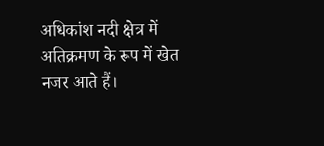अधिकांश नदी क्षेत्र में अतिक्रमण के रूप में खेत नजर आते हैं।